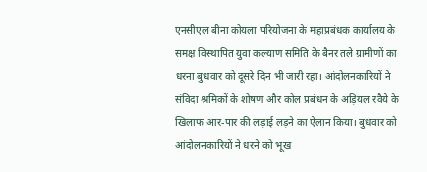एनसीएल बीना कोयला परियोजना के महाप्रबंधक कार्यालय के समक्ष विस्थापित युवा कल्याण समिति के बैनर तले ग्रामीणों का धरना बुधवार को दूसरे दिन भी जारी रहा। आंदोलनकारियों ने संविदा श्रमिकों के शोषण और कोल प्रबंधन के अड़ियल रवैये के खिलाफ आर-पार की लड़ाई लड़ने का ऐलान किया। बुधवार को आंदोलनकारियों ने धरने को भूख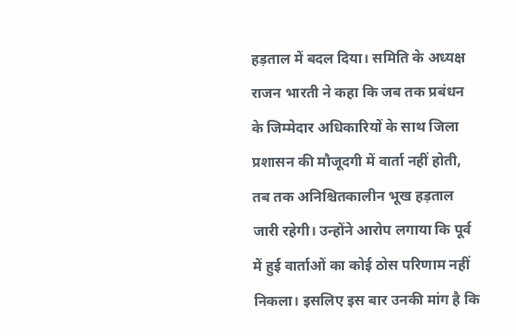हड़ताल में बदल दिया। समिति के अध्यक्ष राजन भारती ने कहा कि जब तक प्रबंधन के जिम्मेदार अधिकारियों के साथ जिला प्रशासन की मौजूदगी में वार्ता नहीं होती, तब तक अनिश्चितकालीन भूख हड़ताल जारी रहेगी। उन्होंने आरोप लगाया कि पूर्व में हुई वार्ताओं का कोई ठोस परिणाम नहीं निकला। इसलिए इस बार उनकी मांग है कि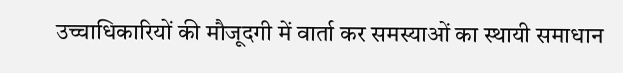उच्चाधिकारियों की मौजूदगी में वार्ता कर समस्याओं का स्थायी समाधान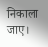निकाला जाए।